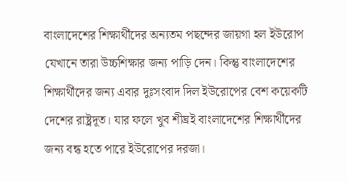বাংলাদেশের শিক্ষার্থীদের অন্যতম পছন্দের জায়গা হল ইউরোপ যেখানে তারা উচ্চশিক্ষার জন্য পাড়ি দেন। কিন্তু বাংলাদেশের শিক্ষার্থীদের জন্য এবার দুঃসংবাদ দিল ইউরোপের বেশ কয়েকটি দেশের রাষ্ট্রদূত। যার ফলে খুব শীঘ্রই বাংলাদেশের শিক্ষার্থীদের জন্য বন্ধ হতে পারে ইউরোপের দরজা।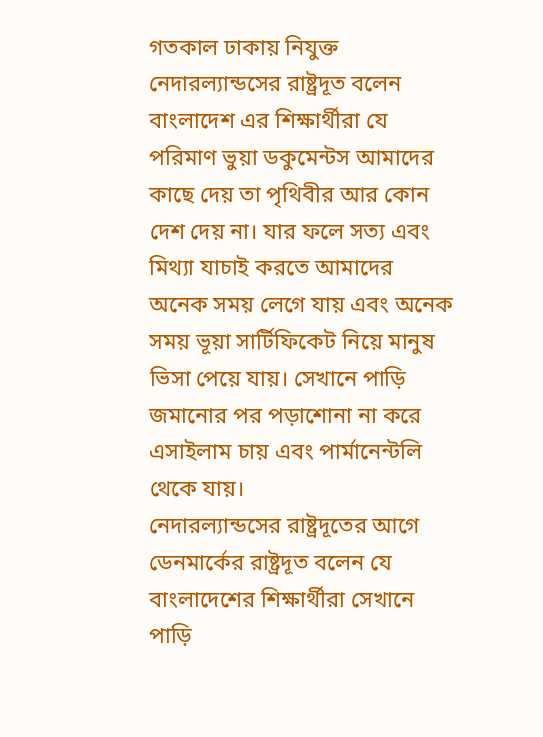গতকাল ঢাকায় নিযুক্ত নেদারল্যান্ডসের রাষ্ট্রদূত বলেন বাংলাদেশ এর শিক্ষার্থীরা যে পরিমাণ ভুয়া ডকুমেন্টস আমাদের কাছে দেয় তা পৃথিবীর আর কোন দেশ দেয় না। যার ফলে সত্য এবং মিথ্যা যাচাই করতে আমাদের অনেক সময় লেগে যায় এবং অনেক সময় ভূয়া সার্টিফিকেট নিয়ে মানুষ ভিসা পেয়ে যায়। সেখানে পাড়ি জমানোর পর পড়াশোনা না করে এসাইলাম চায় এবং পার্মানেন্টলি থেকে যায়।
নেদারল্যান্ডসের রাষ্ট্রদূতের আগে ডেনমার্কের রাষ্ট্রদূত বলেন যে বাংলাদেশের শিক্ষার্থীরা সেখানে পাড়ি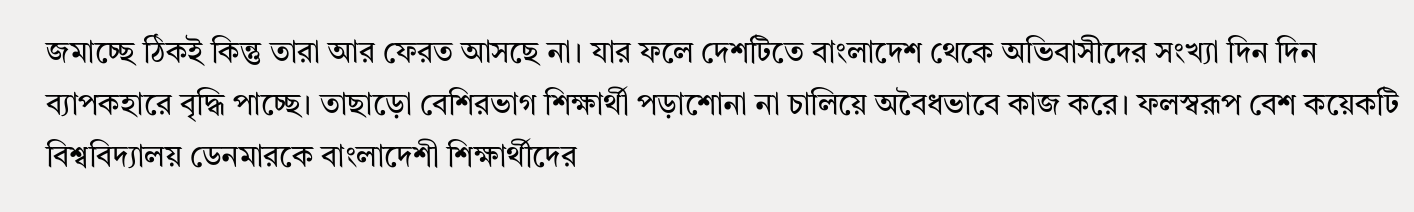জমাচ্ছে ঠিকই কিন্তু তারা আর ফেরত আসছে না। যার ফলে দেশটিতে বাংলাদেশ থেকে অভিবাসীদের সংখ্যা দিন দিন ব্যাপকহারে বৃদ্ধি পাচ্ছে। তাছাড়ো বেশিরভাগ শিক্ষার্থী পড়াশোনা না চালিয়ে অবৈধভাবে কাজ করে। ফলস্বরূপ বেশ কয়েকটি বিশ্ববিদ্যালয় ডেনমারকে বাংলাদেশী শিক্ষার্থীদের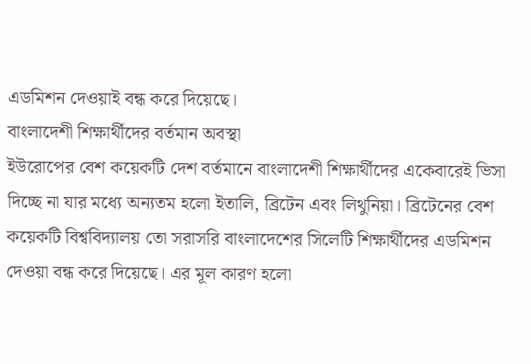এডমিশন দেওয়াই বন্ধ করে দিয়েছে।
বাংলাদেশী শিক্ষার্থীদের বর্তমান অবস্থা
ইউরোপের বেশ কয়েকটি দেশ বর্তমানে বাংলাদেশী শিক্ষার্থীদের একেবারেই ভিসা দিচ্ছে না যার মধ্যে অন্যতম হলো ইতালি, ব্রিটেন এবং লিথুনিয়া। ব্রিটেনের বেশ কয়েকটি বিশ্ববিদ্যালয় তো সরাসরি বাংলাদেশের সিলেটি শিক্ষার্থীদের এডমিশন দেওয়া বন্ধ করে দিয়েছে। এর মূল কারণ হলো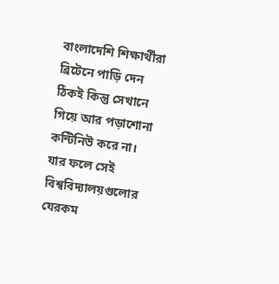বাংলাদেশি শিক্ষার্থীরা ব্রিটেনে পাড়ি দেন ঠিকই কিন্তু সেখানে গিয়ে আর পড়াশোনা কন্টিনিউ করে না।
যার ফলে সেই বিশ্ববিদ্যালয়গুলোর যেরকম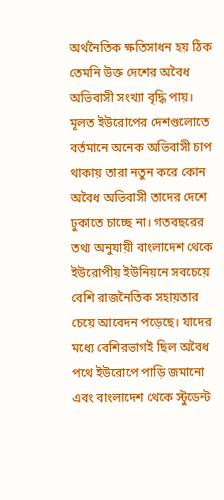অর্থনৈতিক ক্ষতিসাধন হয় ঠিক তেমনি উক্ত দেশের অবৈধ অভিবাসী সংখ্যা বৃদ্ধি পায়। মূলত ইউরোপের দেশগুলোতে বর্তমানে অনেক অভিবাসী চাপ থাকায় তারা নতুন করে কোন অবৈধ অভিবাসী তাদের দেশে ঢুকাতে চাচ্ছে না। গতবছরের তথ্য অনুযায়ী বাংলাদেশ থেকে ইউরোপীয় ইউনিয়নে সবচেয়ে বেশি রাজনৈতিক সহায়তার চেয়ে আবেদন পড়েছে। যাদের মধ্যে বেশিরভাগই ছিল অবৈধ পথে ইউরোপে পাড়ি জমানো এবং বাংলাদেশ থেকে স্টুডেন্ট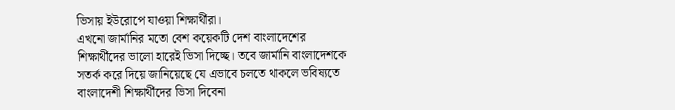ভিসায় ইউরোপে যাওয়া শিক্ষার্থীরা।
এখনো জার্মানির মতো বেশ কয়েকটি দেশ বাংলাদেশের শিক্ষার্থীদের ভালো হারেই ভিসা দিচ্ছে। তবে জার্মানি বাংলাদেশকে সতর্ক করে দিয়ে জানিয়েছে যে এভাবে চলতে থাকলে ভবিষ্যতে বাংলাদেশী শিক্ষার্থীদের ভিসা দিবেনা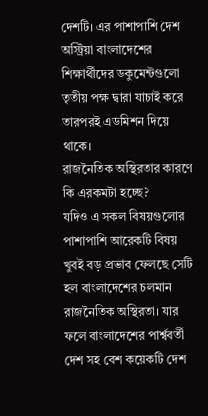দেশটি। এর পাশাপাশি দেশ অস্ট্রিয়া বাংলাদেশের শিক্ষার্থীদের ডকুমেন্টগুলো তৃতীয় পক্ষ দ্বারা যাচাই করে তারপরই এডমিশন দিয়ে থাকে।
রাজনৈতিক অস্থিরতার কারণে কি এরকমটা হচ্ছে?
যদিও এ সকল বিষয়গুলোর পাশাপাশি আরেকটি বিষয় খুবই বড় প্রভাব ফেলছে সেটি হল বাংলাদেশের চলমান রাজনৈতিক অস্থিরতা। যার ফলে বাংলাদেশের পার্শ্ববর্তী দেশ সহ বেশ কয়েকটি দেশ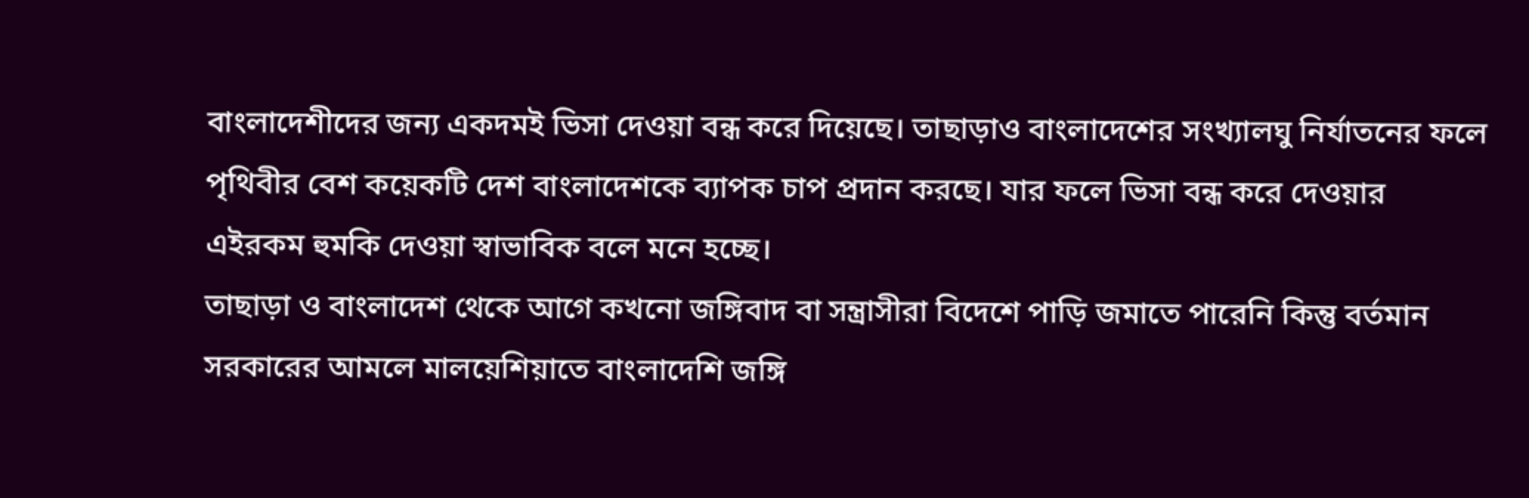বাংলাদেশীদের জন্য একদমই ভিসা দেওয়া বন্ধ করে দিয়েছে। তাছাড়াও বাংলাদেশের সংখ্যালঘু নির্যাতনের ফলে পৃথিবীর বেশ কয়েকটি দেশ বাংলাদেশকে ব্যাপক চাপ প্রদান করছে। যার ফলে ভিসা বন্ধ করে দেওয়ার এইরকম হুমকি দেওয়া স্বাভাবিক বলে মনে হচ্ছে।
তাছাড়া ও বাংলাদেশ থেকে আগে কখনো জঙ্গিবাদ বা সন্ত্রাসীরা বিদেশে পাড়ি জমাতে পারেনি কিন্তু বর্তমান সরকারের আমলে মালয়েশিয়াতে বাংলাদেশি জঙ্গি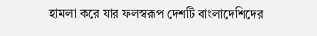হামলা করে যার ফলস্বরূপ দেশটি বাংলাদেশিদের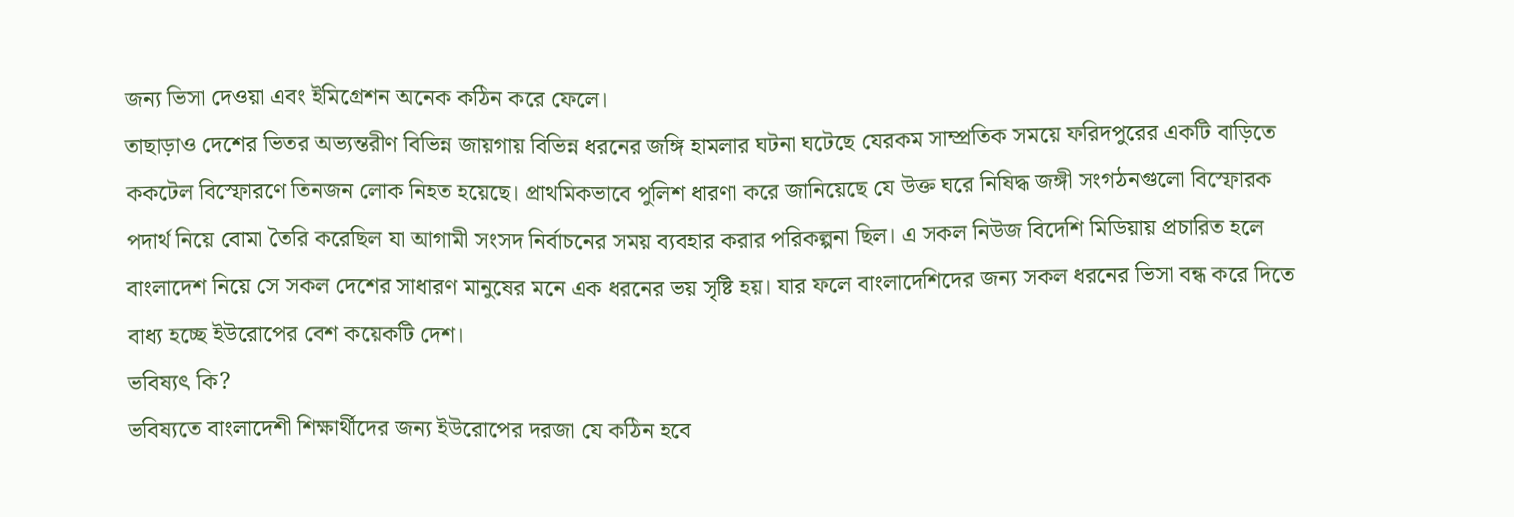জন্য ভিসা দেওয়া এবং ইমিগ্রেশন অনেক কঠিন করে ফেলে।
তাছাড়াও দেশের ভিতর অভ্যন্তরীণ বিভিন্ন জায়গায় বিভিন্ন ধরনের জঙ্গি হামলার ঘটনা ঘটেছে যেরকম সাম্প্রতিক সময়ে ফরিদপুরের একটি বাড়িতে ককটেল বিস্ফোরণে তিনজন লোক নিহত হয়েছে। প্রাথমিকভাবে পুলিশ ধারণা করে জানিয়েছে যে উক্ত ঘরে নিষিদ্ধ জঙ্গী সংগঠনগুলো বিস্ফোরক পদার্থ নিয়ে বোমা তৈরি করেছিল যা আগামী সংসদ নির্বাচনের সময় ব্যবহার করার পরিকল্পনা ছিল। এ সকল নিউজ বিদেশি মিডিয়ায় প্রচারিত হলে বাংলাদেশ নিয়ে সে সকল দেশের সাধারণ মানুষের মনে এক ধরনের ভয় সৃষ্টি হয়। যার ফলে বাংলাদেশিদের জন্য সকল ধরনের ভিসা বন্ধ করে দিতে বাধ্য হচ্ছে ইউরোপের বেশ কয়েকটি দেশ।
ভবিষ্যৎ কি?
ভবিষ্যতে বাংলাদেশী শিক্ষার্থীদের জন্য ইউরোপের দরজা যে কঠিন হবে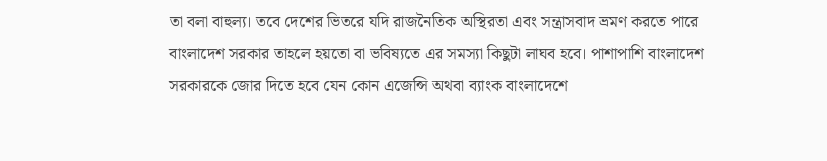তা বলা বাহুল্য। তবে দেশের ভিতরে যদি রাজনৈতিক অস্থিরতা এবং সন্ত্রাসবাদ ভ্রমণ করতে পারে বাংলাদেশ সরকার তাহলে হয়তো বা ভবিষ্যতে এর সমস্যা কিছুটা লাঘব হবে। পাশাপাশি বাংলাদেশ সরকারকে জোর দিতে হবে যেন কোন এজেন্সি অথবা ব্যাংক বাংলাদেশে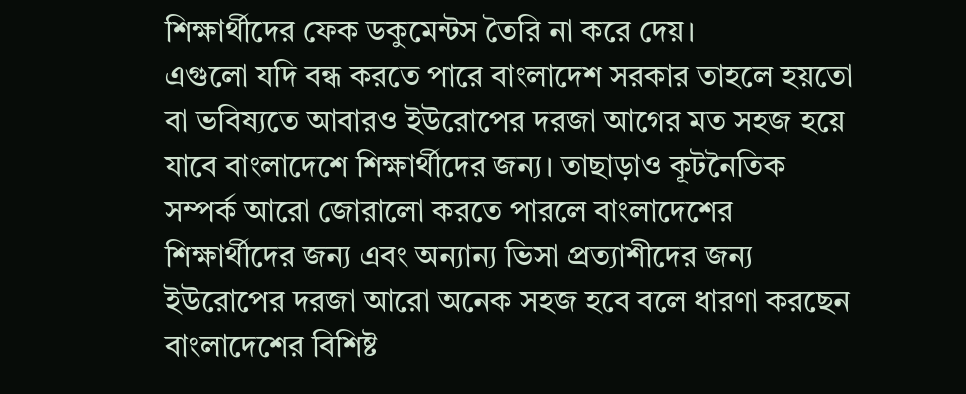শিক্ষার্থীদের ফেক ডকুমেন্টস তৈরি না করে দেয়।
এগুলো যদি বন্ধ করতে পারে বাংলাদেশ সরকার তাহলে হয়তো বা ভবিষ্যতে আবারও ইউরোপের দরজা আগের মত সহজ হয়ে যাবে বাংলাদেশে শিক্ষার্থীদের জন্য। তাছাড়াও কূটনৈতিক সম্পর্ক আরো জোরালো করতে পারলে বাংলাদেশের শিক্ষার্থীদের জন্য এবং অন্যান্য ভিসা প্রত্যাশীদের জন্য ইউরোপের দরজা আরো অনেক সহজ হবে বলে ধারণা করছেন বাংলাদেশের বিশিষ্ট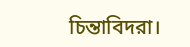চিন্তাবিদরা।